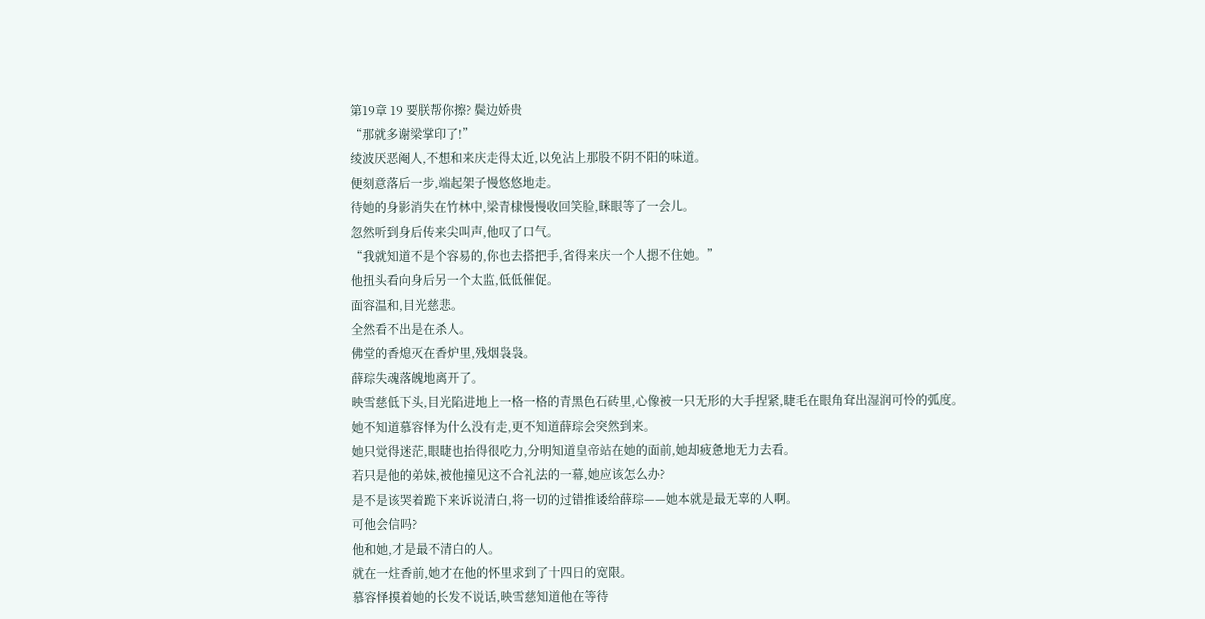第19章 19 要朕帮你擦? 鬓边娇贵
“那就多谢梁掌印了!”
绫波厌恶阉人,不想和来庆走得太近,以免沾上那股不阴不阳的味道。
便刻意落后一步,端起架子慢悠悠地走。
待她的身影消失在竹林中,梁青棣慢慢收回笑脸,眯眼等了一会儿。
忽然听到身后传来尖叫声,他叹了口气。
“我就知道不是个容易的,你也去搭把手,省得来庆一个人摁不住她。”
他扭头看向身后另一个太监,低低催促。
面容温和,目光慈悲。
全然看不出是在杀人。
佛堂的香熄灭在香炉里,残烟袅袅。
薛琮失魂落魄地离开了。
映雪慈低下头,目光陷进地上一格一格的青黑色石砖里,心像被一只无形的大手捏紧,睫毛在眼角耷出湿润可怜的弧度。
她不知道慕容怿为什么没有走,更不知道薛琮会突然到来。
她只觉得迷茫,眼睫也抬得很吃力,分明知道皇帝站在她的面前,她却疲惫地无力去看。
若只是他的弟妹,被他撞见这不合礼法的一幕,她应该怎么办?
是不是该哭着跪下来诉说清白,将一切的过错推诿给薛琮——她本就是最无辜的人啊。
可他会信吗?
他和她,才是最不清白的人。
就在一炷香前,她才在他的怀里求到了十四日的宽限。
慕容怿摸着她的长发不说话,映雪慈知道他在等待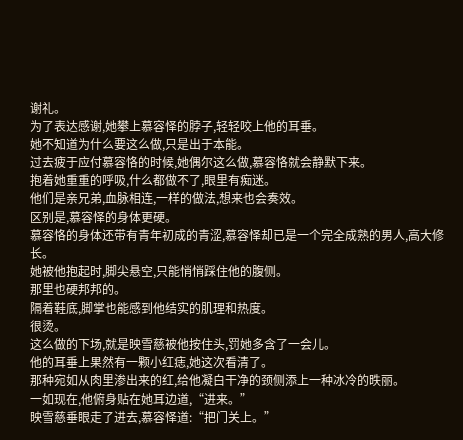谢礼。
为了表达感谢,她攀上慕容怿的脖子,轻轻咬上他的耳垂。
她不知道为什么要这么做,只是出于本能。
过去疲于应付慕容恪的时候,她偶尔这么做,慕容恪就会静默下来。
抱着她重重的呼吸,什么都做不了,眼里有痴迷。
他们是亲兄弟,血脉相连,一样的做法,想来也会奏效。
区别是,慕容怿的身体更硬。
慕容恪的身体还带有青年初成的青涩,慕容怿却已是一个完全成熟的男人,高大修长。
她被他抱起时,脚尖悬空,只能悄悄踩住他的腹侧。
那里也硬邦邦的。
隔着鞋底,脚掌也能感到他结实的肌理和热度。
很烫。
这么做的下场,就是映雪慈被他按住头,罚她多含了一会儿。
他的耳垂上果然有一颗小红痣,她这次看清了。
那种宛如从肉里渗出来的红,给他凝白干净的颈侧添上一种冰冷的昳丽。
一如现在,他俯身贴在她耳边道,“进来。”
映雪慈垂眼走了进去,慕容怿道:“把门关上。”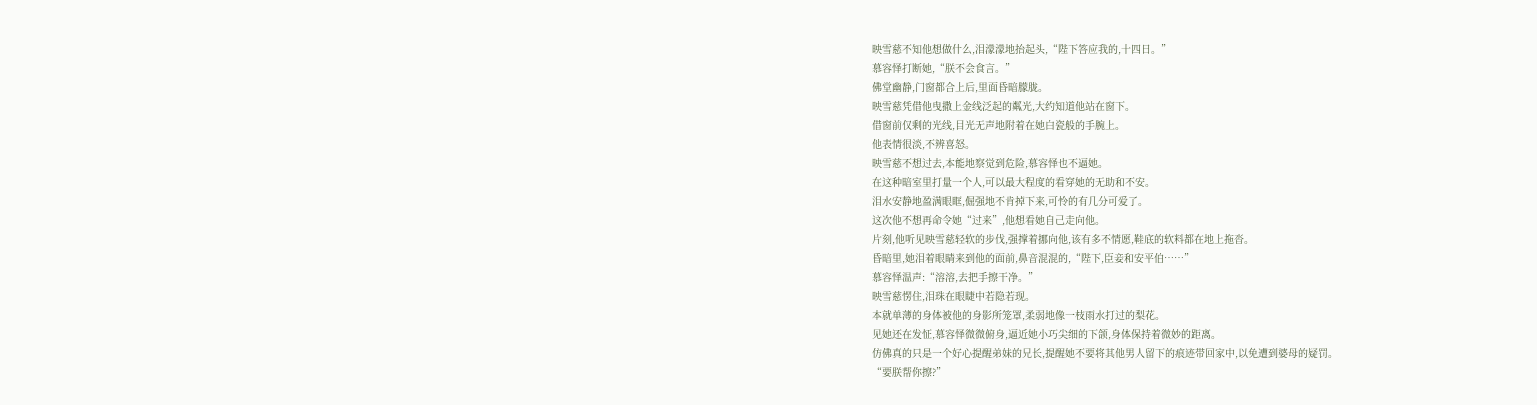映雪慈不知他想做什么,泪濛濛地抬起头,“陛下答应我的,十四日。”
慕容怿打断她,“朕不会食言。”
佛堂幽静,门窗都合上后,里面昏暗朦胧。
映雪慈凭借他曳撒上金线泛起的粼光,大约知道他站在窗下。
借窗前仅剩的光线,目光无声地附着在她白瓷般的手腕上。
他表情很淡,不辨喜怒。
映雪慈不想过去,本能地察觉到危险,慕容怿也不逼她。
在这种暗室里打量一个人,可以最大程度的看穿她的无助和不安。
泪水安静地盈满眼眶,倔强地不肯掉下来,可怜的有几分可爱了。
这次他不想再命令她“过来”,他想看她自己走向他。
片刻,他听见映雪慈轻软的步伐,强撑着挪向他,该有多不情愿,鞋底的软料都在地上拖沓。
昏暗里,她泪着眼睛来到他的面前,鼻音混混的,“陛下,臣妾和安平伯……”
慕容怿温声:“溶溶,去把手擦干净。”
映雪慈愣住,泪珠在眼睫中若隐若现。
本就单薄的身体被他的身影所笼罩,柔弱地像一枝雨水打过的梨花。
见她还在发怔,慕容怿微微俯身,逼近她小巧尖细的下颌,身体保持着微妙的距离。
仿佛真的只是一个好心提醒弟妹的兄长,提醒她不要将其他男人留下的痕迹带回家中,以免遭到婆母的疑罚。
“要朕帮你擦?”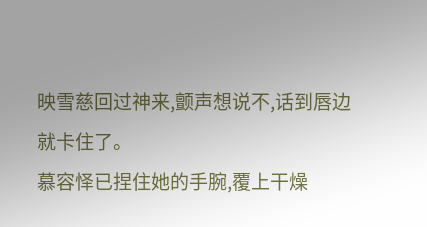映雪慈回过神来,颤声想说不,话到唇边就卡住了。
慕容怿已捏住她的手腕,覆上干燥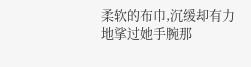柔软的布巾,沉缓却有力地挲过她手腕那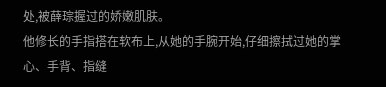处,被薛琮握过的娇嫩肌肤。
他修长的手指搭在软布上,从她的手腕开始,仔细擦拭过她的掌心、手背、指缝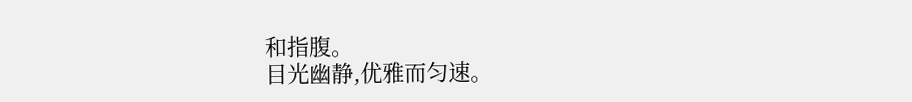和指腹。
目光幽静,优雅而匀速。